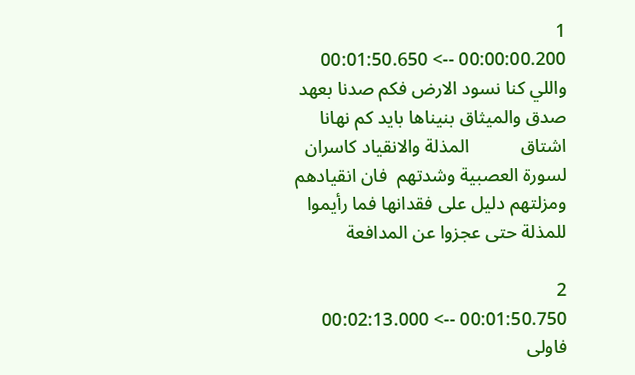1
00:00:00.200 --> 00:01:50.650
واللي كنا نسود الارض فكم صدنا بعهد صدق والميثاق بنيناها بايد كم نهانا اشتاق           المذلة والانقياد كاسران لسورة العصبية وشدتهم  فان انقيادهم ومزلتهم دليل على فقدانها فما رأيموا للمذلة حتى عجزوا عن المدافعة

2
00:01:50.750 --> 00:02:13.000
فاولى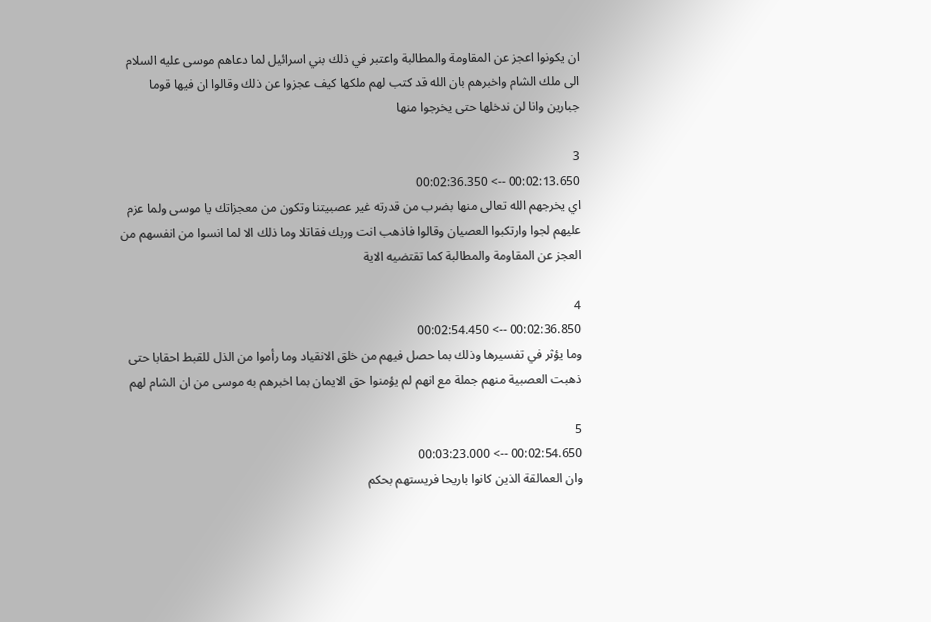ان يكونوا اعجز عن المقاومة والمطالبة واعتبر في ذلك بني اسرائيل لما دعاهم موسى عليه السلام الى ملك الشام واخبرهم بان الله قد كتب لهم ملكها كيف عجزوا عن ذلك وقالوا ان فيها قوما جبارين وانا لن ندخلها حتى يخرجوا منها

3
00:02:13.650 --> 00:02:36.350
اي يخرجهم الله تعالى منها بضرب من قدرته غير عصبيتنا وتكون من معجزاتك يا موسى ولما عزم عليهم لجوا وارتكبوا العصيان وقالوا فاذهب انت وربك فقاتلا وما ذلك الا لما انسوا من انفسهم من العجز عن المقاومة والمطالبة كما تقتضيه الاية

4
00:02:36.850 --> 00:02:54.450
وما يؤثر في تفسيرها وذلك بما حصل فيهم من خلق الانقياد وما رأموا من الذل للقبط احقابا حتى ذهبت العصبية منهم جملة مع انهم لم يؤمنوا حق الايمان بما اخبرهم به موسى من ان الشام لهم

5
00:02:54.650 --> 00:03:23.000
وان العمالقة الذين كانوا باريحا فريستهم بحكم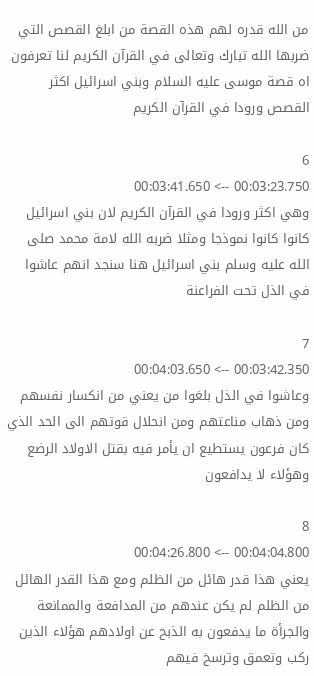من الله قدره لهم هذه القصة من ابلغ القصص التي ضربها الله تبارك وتعالى في القرآن الكريم لنا تعرفون اه قصة موسى عليه السلام وبني اسرائيل اكثر القصص ورودا في القرآن الكريم

6
00:03:23.750 --> 00:03:41.650
وهي اكثر ورودا في القرآن الكريم لان بني اسرائيل كانوا كانوا نموذجا ومثلا ضربه الله لامة محمد صلى الله عليه وسلم بني اسرائيل هنا سنجد انهم عاشوا في الذل تحت الفراعنة

7
00:03:42.350 --> 00:04:03.650
وعاشوا في الذل بلغوا من يعني من انكسار نفسهم ومن ذهاب مناعتهم ومن انحلال قوتهم الى الحد الذي كان فرعون يستطيع ان يأمر فيه بقتل الاولاد الرضع وهؤلاء لا يدافعون

8
00:04:04.800 --> 00:04:26.800
يعني هذا قدر هائل من الظلم ومع هذا القدر الهائل من الظلم لم يكن عندهم من المدافعة والممانعة والجرأة ما يدفعون به الذبح عن اولادهم هؤلاء الذين ركب وتعمق وترسخ فيهم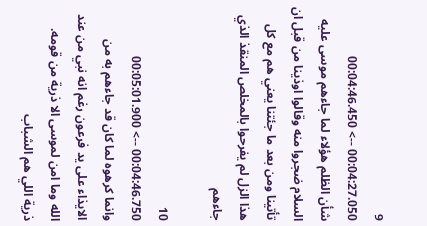9
00:04:27.050 --> 00:04:46.450
شأن الظلم هؤلاء لما جاءهم موسى عليه السلام ضجروا منه وقالوا اوذينا من قبل ان تأتينا ومن بعد ما جئتنا يعني هم مع كل هذا الزل لم يفرحوا بالمخلص المنقذ الذي جاءهم

10
00:04:46.750 --> 00:05:01.900
وانما كرهوه لما كان قد جاءهم به من الايذاء على يد فرعون رغم انه نبي من عند الله وما امن لموسى الا ذرية من قومه. ذرية اللي هم الشباب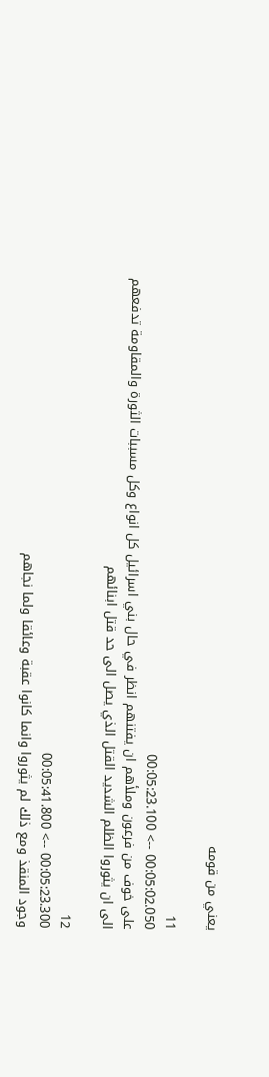يعني من قومه

11
00:05:02.050 --> 00:05:23.100
على خوف من فرعون وملأهم ان يفتنهم انظر في حال بني اسرائيل كل انواع وكل مسببات الثورة والمقاومة تدفعهم الى ان يثوروا الظلم الشديد القتل الذي يصل الى حد قتل ابنائهم

12
00:05:23.300 --> 00:05:41.800
وجود المنقذ ومع ذلك لم يثوروا وانما كانوا عقبة وعائقا ولما نجاهم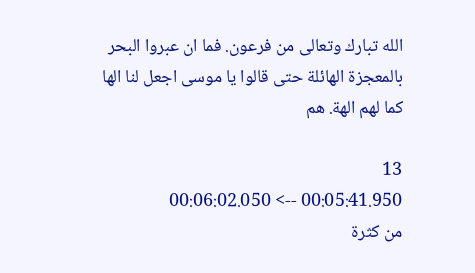الله تبارك وتعالى من فرعون. فما ان عبروا البحر بالمعجزة الهائلة حتى قالوا يا موسى اجعل لنا الها كما لهم الهة. هم

13
00:05:41.950 --> 00:06:02.050
من كثرة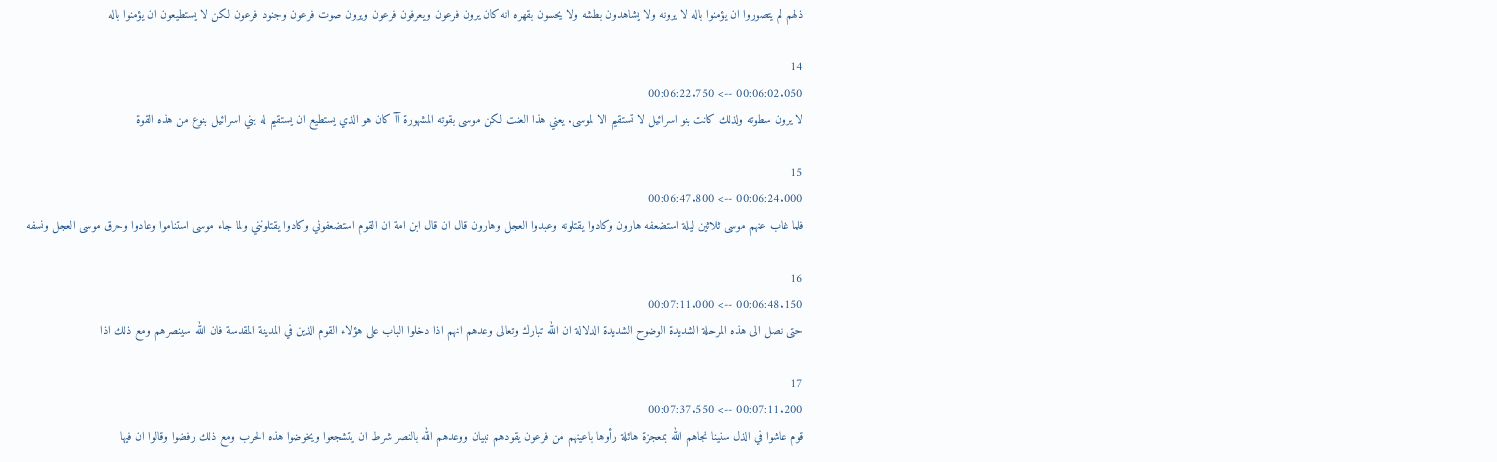ذلهم لم يتصوروا ان يؤمنوا باله لا يرونه ولا يشاهدون بطشه ولا يحسون بقهره انه كان يرون فرعون ويعرفون فرعون ويرون صوت فرعون وجنود فرعون لكن لا يستطيعون ان يؤمنوا باله

14
00:06:02.050 --> 00:06:22.750
لا يرون سطوته ولذلك كانت بنو اسرائيل لا تستقيم الا لموسى. يعني هذا العنت لكن موسى بقوته المشهورة آآ كان هو الذي يستطيع ان يستقيم له بني اسرائيل بنوع من هذه القوة

15
00:06:24.000 --> 00:06:47.800
فلما غاب عنهم موسى ثلاثين ليلة استضعفه هارون وكادوا يقتلونه وعبدوا العجل وهارون قال ان قال ابن امة ان القوم استضعفوني وكادوا يقتلونني ولما جاء موسى استناموا وعادوا وحرق موسى العجل ونسفه

16
00:06:48.150 --> 00:07:11.000
حتى نصل الى هذه المرحلة الشديدة الوضوح الشديدة الدلالة ان الله تبارك وتعالى وعدهم انهم اذا دخلوا الباب على هؤلاء القوم الذين في المدينة المقدسة فان الله سينصرهم ومع ذلك اذا

17
00:07:11.200 --> 00:07:37.550
قوم عاشوا في الذل سنينا نجاهم الله بمعجزة هائلة رأوها باعينهم من فرعون يقودهم نبيان ووعدهم الله بالنصر شرط ان يتشجعوا ويخوضوا هذه الحرب ومع ذلك رفضوا وقالوا ان فيها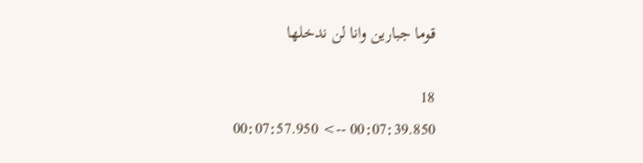قوما جبارين وانا لن ندخلها

18
00:07:39.850 --> 00:07:57.950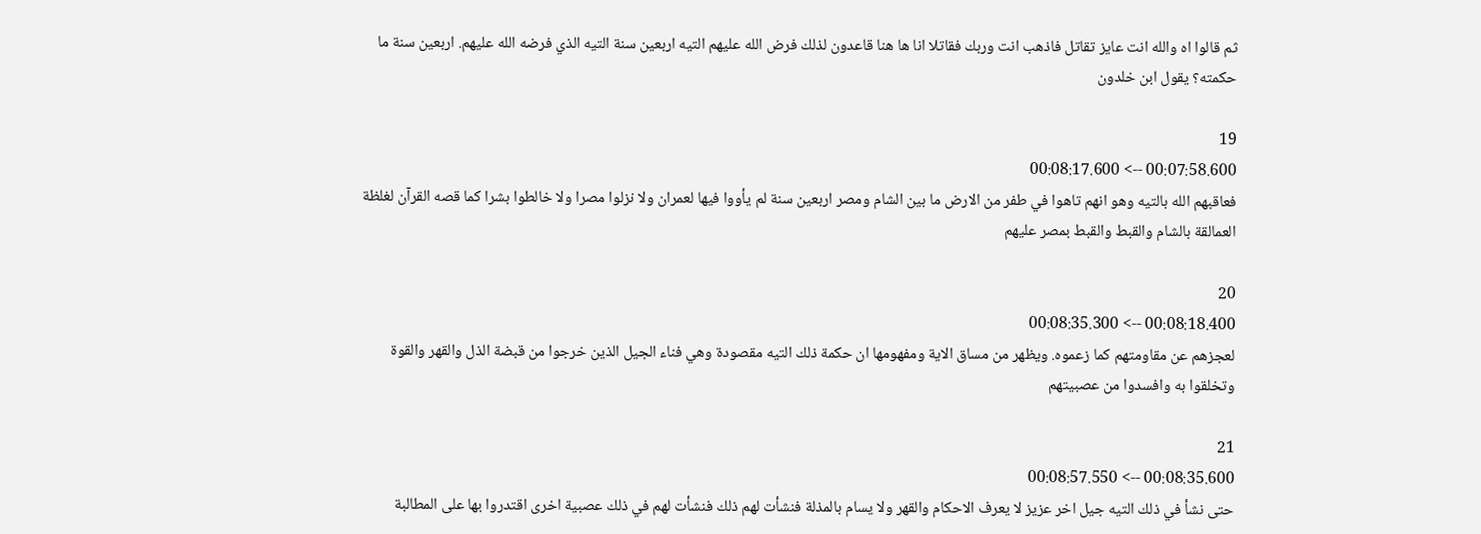ثم قالوا اه والله انت عايز تقاتل فاذهب انت وربك فقاتلا انا ها هنا قاعدون لذلك فرض الله عليهم التيه اربعين سنة التيه الذي فرضه الله عليهم. اربعين سنة ما حكمته؟ يقول ابن خلدون

19
00:07:58.600 --> 00:08:17.600
فعاقبهم الله بالتيه وهو انهم تاهوا في طفر من الارض ما بين الشام ومصر اربعين سنة لم يأووا فيها لعمران ولا نزلوا مصرا ولا خالطوا بشرا كما قصه القرآن لغلظة العمالقة بالشام والقبط والقبط بمصر عليهم

20
00:08:18.400 --> 00:08:35.300
لعجزهم عن مقاومتهم كما زعموه. ويظهر من مساق الاية ومفهومها ان حكمة ذلك التيه مقصودة وهي فناء الجيل الذين خرجوا من قبضة الذل والقهر والقوة وتخلقوا به وافسدوا من عصبيتهم

21
00:08:35.600 --> 00:08:57.550
حتى نشأ في ذلك التيه جيل اخر عزيز لا يعرف الاحكام والقهر ولا يسام بالمذلة فنشأت لهم ذلك فنشأت لهم في ذلك عصبية اخرى اقتدروا بها على المطالبة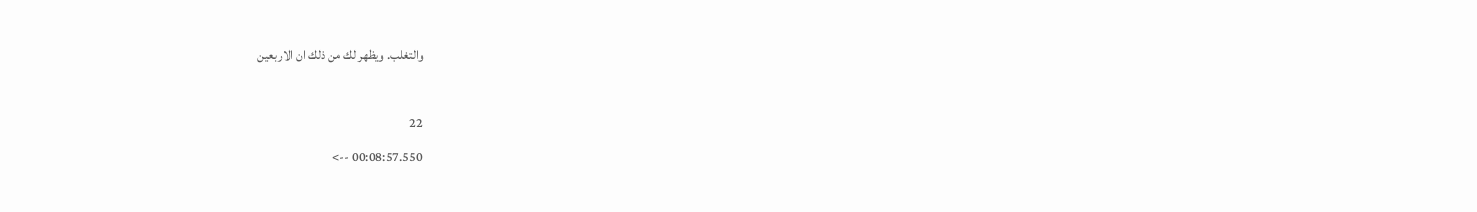والتغلب. ويظهر لك من ذلك ان الاربعين

22
00:08:57.550 -->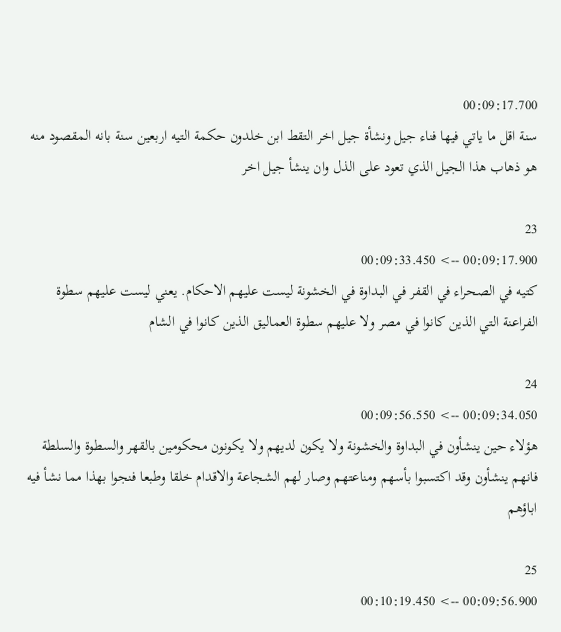00:09:17.700
سنة اقل ما ياتي فيها فناء جيل ونشأة جيل اخر التقط ابن خلدون حكمة التيه اربعين سنة بانه المقصود منه هو ذهاب هذا الجيل الذي تعود على الذل وان ينشأ جيل اخر

23
00:09:17.900 --> 00:09:33.450
كتيه في الصحراء في القفر في البداوة في الخشونة ليست عليهم الاحكام. يعني ليست عليهم سطوة الفراعنة التي الذين كانوا في مصر ولا عليهم سطوة العماليق الذين كانوا في الشام

24
00:09:34.050 --> 00:09:56.550
هؤلاء حين ينشأون في البداوة والخشونة ولا يكون لديهم ولا يكونون محكومين بالقهر والسطوة والسلطة فانهم ينشأون وقد اكتسبوا بأسهم ومناعتهم وصار لهم الشجاعة والاقدام خلقا وطبعا فنجوا بهذا مما نشأ فيه اباؤهم

25
00:09:56.900 --> 00:10:19.450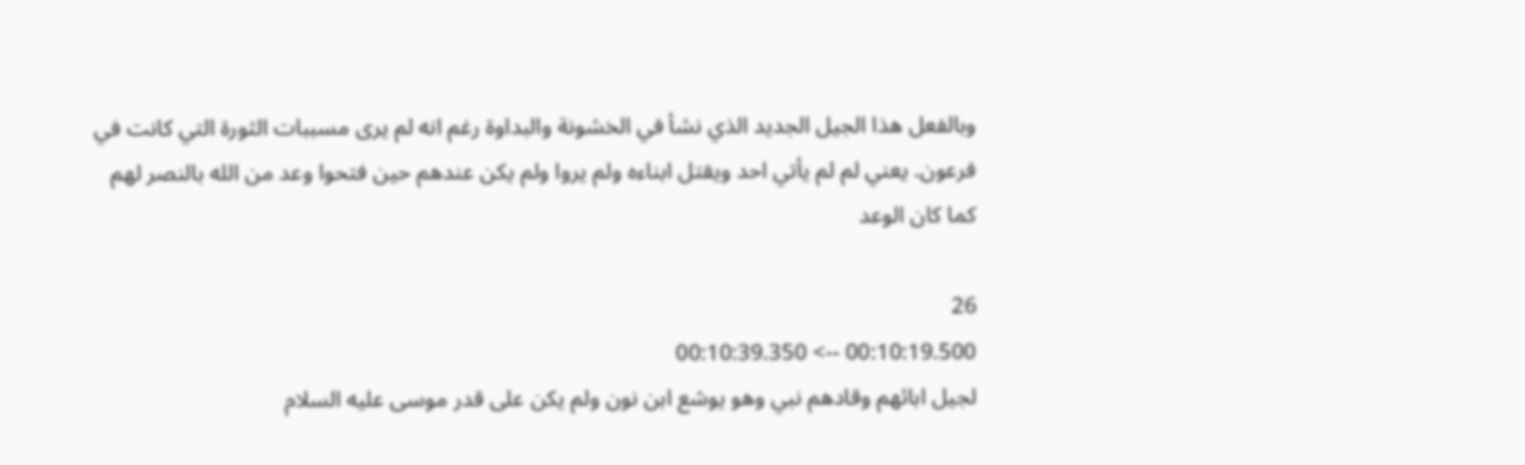وبالفعل هذا الجيل الجديد الذي نشأ في الخشونة والبداوة رغم انه لم يرى مسببات الثورة التي كانت في فرعون. يعني لم لم يأتي احد ويقتل ابناءه ولم يروا ولم يكن عندهم حين فتحوا وعد من الله بالنصر لهم كما كان الوعد

26
00:10:19.500 --> 00:10:39.350
لجيل ابائهم وقادهم نبي وهو يوشع ابن نون ولم يكن على قدر موسى عليه السلام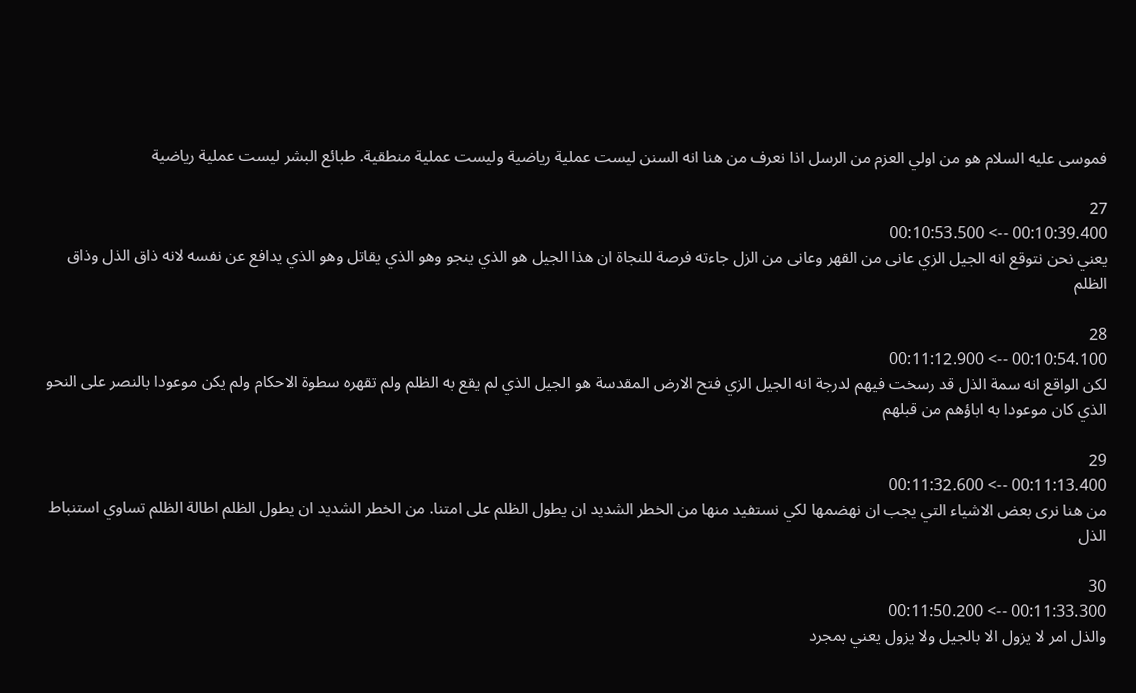فموسى عليه السلام هو من اولي العزم من الرسل اذا نعرف من هنا انه السنن ليست عملية رياضية وليست عملية منطقية. طبائع البشر ليست عملية رياضية

27
00:10:39.400 --> 00:10:53.500
يعني نحن نتوقع انه الجيل الزي عانى من القهر وعانى من الزل جاءته فرصة للنجاة ان هذا الجيل هو الذي ينجو وهو الذي يقاتل وهو الذي يدافع عن نفسه لانه ذاق الذل وذاق الظلم

28
00:10:54.100 --> 00:11:12.900
لكن الواقع انه سمة الذل قد رسخت فيهم لدرجة انه الجيل الزي فتح الارض المقدسة هو الجيل الذي لم يقع به الظلم ولم تقهره سطوة الاحكام ولم يكن موعودا بالنصر على النحو الذي كان موعودا به اباؤهم من قبلهم

29
00:11:13.400 --> 00:11:32.600
من هنا نرى بعض الاشياء التي يجب ان نهضمها لكي نستفيد منها من الخطر الشديد ان يطول الظلم على امتنا. من الخطر الشديد ان يطول الظلم اطالة الظلم تساوي استنباط الذل

30
00:11:33.300 --> 00:11:50.200
والذل امر لا يزول الا بالجيل ولا يزول يعني بمجرد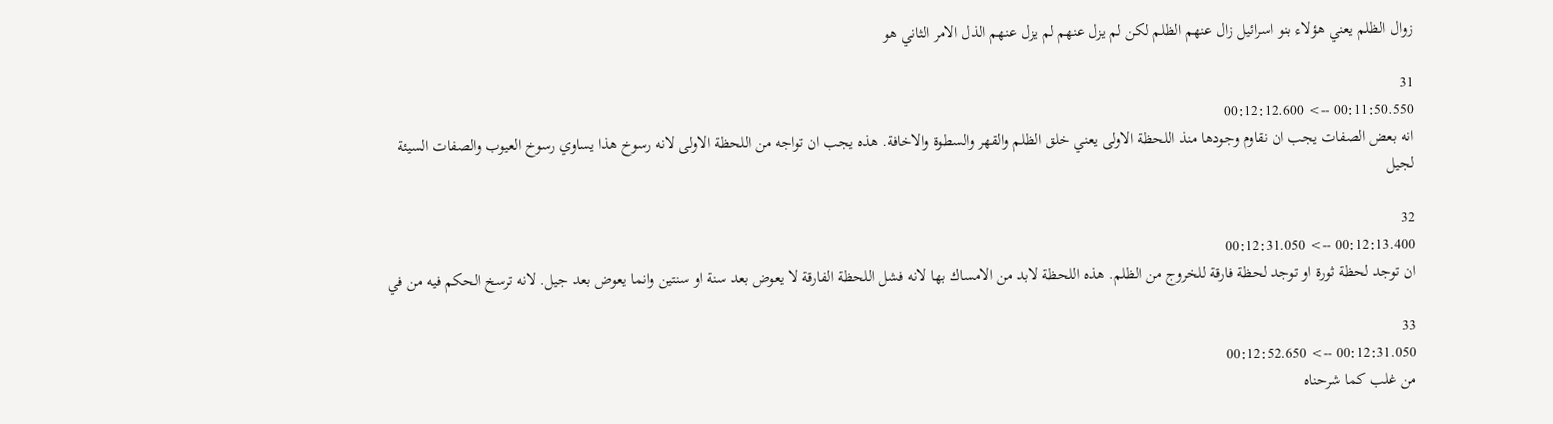زوال الظلم يعني هؤلاء بنو اسرائيل زال عنهم الظلم لكن لم يزل عنهم لم يزل عنهم الذل الامر الثاني هو

31
00:11:50.550 --> 00:12:12.600
انه بعض الصفات يجب ان نقاوم وجودها منذ اللحظة الاولى يعني خلق الظلم والقهر والسطوة والاخافة. هذه يجب ان تواجه من اللحظة الاولى لانه رسوخ هذا يساوي رسوخ العيوب والصفات السيئة لجيل

32
00:12:13.400 --> 00:12:31.050
ان توجد لحظة ثورة او توجد لحظة فارقة للخروج من الظلم. هذه اللحظة لابد من الامساك بها لانه فشل اللحظة الفارقة لا يعوض بعد سنة او سنتين وانما يعوض بعد جيل. لانه ترسخ الحكم فيه من في

33
00:12:31.050 --> 00:12:52.650
من غلب كما شرحناه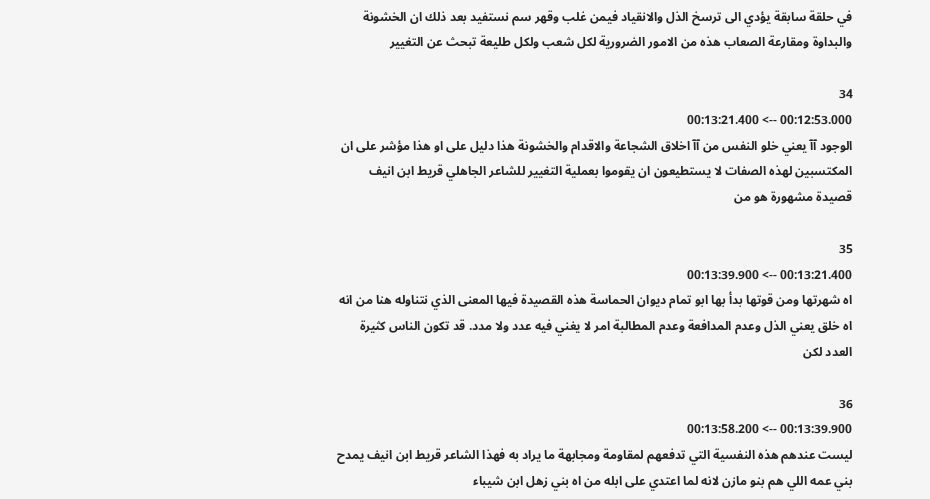في حلقة سابقة يؤدي الى ترسخ الذل والانقياد فيمن غلب وقهر سم نستفيد بعد ذلك ان الخشونة والبداوة ومقارعة الصعاب هذه من الامور الضرورية لكل شعب ولكل طليعة تبحث عن التغيير

34
00:12:53.000 --> 00:13:21.400
الوجود آآ يعني خلو النفس من آآ اخلاق الشجاعة والاقدام والخشونة هذا دليل على او هذا مؤشر على ان المكتسبين لهذه الصفات لا يستطيعون ان يقوموا بعملية التغيير للشاعر الجاهلي قريط ابن انيف قصيدة مشهورة هو من

35
00:13:21.400 --> 00:13:39.900
اه شهرتها ومن قوتها بدأ بها ابو تمام ديوان الحماسة هذه القصيدة فيها المعنى الذي نتناوله هنا من انه اه خلق يعني الذل وعدم المدافعة وعدم المطالبة امر لا يغني فيه عدد ولا مدد. قد تكون الناس كثيرة العدد لكن

36
00:13:39.900 --> 00:13:58.200
ليست عندهم هذه النفسية التي تدفعهم لمقاومة ومجابهة ما يراد به فهذا الشاعر قريط ابن انيف يمدح بني عمه اللي هم بنو مازن لانه لما اعتدي على ابله من اه بني زهل ابن شيباء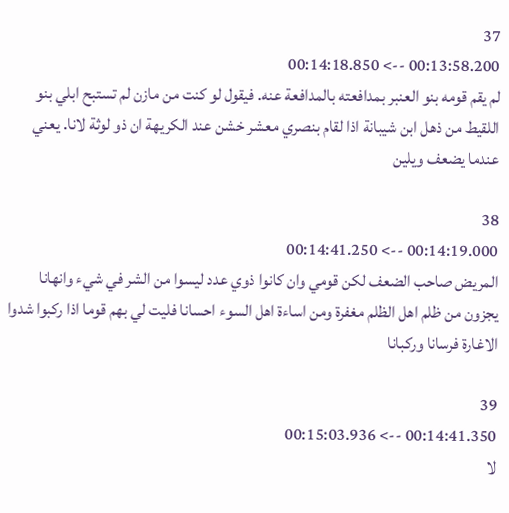37
00:13:58.200 --> 00:14:18.850
لم يقم قومه بنو العنبر بمدافعته بالمدافعة عنه. فيقول لو كنت من مازن لم تستبح ابلي بنو اللقيط من ذهل ابن شيبانة اذا لقام بنصري معشر خشن عند الكريهة ان ذو لوثة لانا. يعني عندما يضعف ويلين

38
00:14:19.000 --> 00:14:41.250
المريض صاحب الضعف لكن قومي وان كانوا ذوي عدد ليسوا من الشر في شيء وانهانا يجزون من ظلم اهل الظلم مغفرة ومن اساءة اهل السوء احسانا فليت لي بهم قوما اذا ركبوا شدوا الاغارة فرسانا وركبانا

39
00:14:41.350 --> 00:15:03.936
لا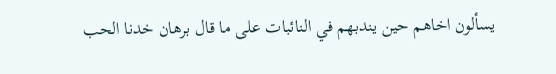يسألون اخاهم حين يندبهم في النائبات على ما قال برهان خدنا الحب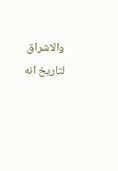والاشراق لتاريخ انه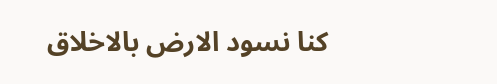كنا نسود الارض بالاخلاق